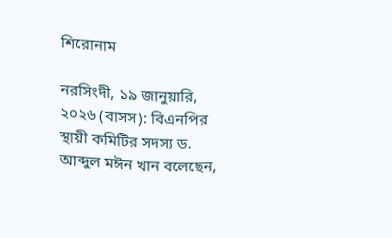শিরোনাম

নরসিংদী, ১৯ জানুয়ারি, ২০২৬ (বাসস): বিএনপির স্থায়ী কমিটির সদস্য ড. আব্দুল মঈন খান বলেছেন,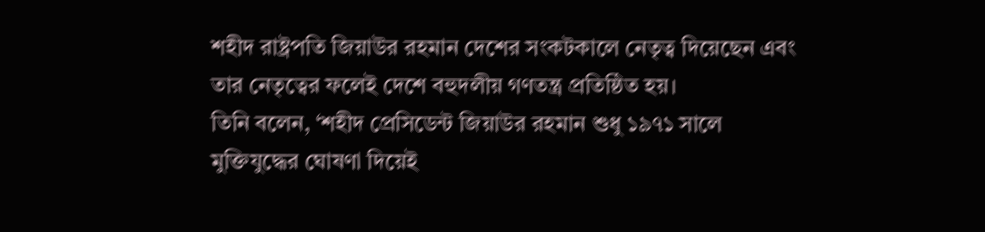শহীদ রাষ্ট্রপতি জিয়াউর রহমান দেশের সংকটকালে নেতৃত্ব দিয়েছেন এবং তার নেতৃত্বের ফলেই দেশে বহুদলীয় গণতন্ত্র প্রতিষ্ঠিত হয়।
তিনি বলেন, ‘শহীদ প্রেসিডেন্ট জিয়াউর রহমান শুধু ১৯৭১ সালে মুক্তিযুদ্ধের ঘোষণা দিয়েই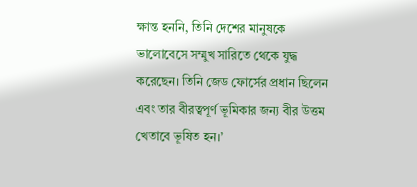ক্ষান্ত হননি, তিনি দেশের মানুষকে ভালোবেসে সম্মুখ সারিতে থেকে যুদ্ধ করেছেন। তিনি জেড ফোর্সের প্রধান ছিলেন এবং তার বীরত্বপূর্ণ ভূমিকার জন্য বীর উত্তম খেতাবে ভূষিত হন।’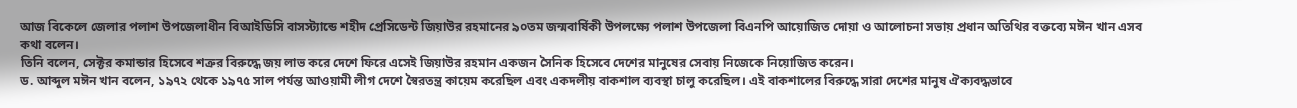আজ বিকেলে জেলার পলাশ উপজেলাধীন বিআইডিসি বাসস্ট্যান্ডে শহীদ প্রেসিডেন্ট জিয়াউর রহমানের ৯০তম জন্মবার্ষিকী উপলক্ষ্যে পলাশ উপজেলা বিএনপি আয়োজিত দোয়া ও আলোচনা সভায় প্রধান অতিথির বক্তব্যে মঈন খান এসব কথা বলেন।
তিনি বলেন, সেক্টর কমান্ডার হিসেবে শত্রুর বিরুদ্ধে জয় লাভ করে দেশে ফিরে এসেই জিয়াউর রহমান একজন সৈনিক হিসেবে দেশের মানুষের সেবায় নিজেকে নিয়োজিত করেন।
ড. আব্দুল মঈন খান বলেন, ১৯৭২ থেকে ১৯৭৫ সাল পর্যন্ত আওয়ামী লীগ দেশে স্বৈরতন্ত্র কায়েম করেছিল এবং একদলীয় বাকশাল ব্যবস্থা চালু করেছিল। এই বাকশালের বিরুদ্ধে সারা দেশের মানুষ ঐক্যবদ্ধভাবে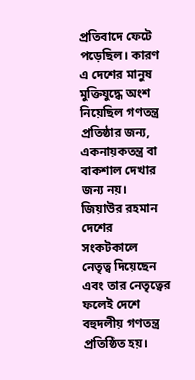প্রতিবাদে ফেটে পড়েছিল। কারণ এ দেশের মানুষ মুক্তিযুদ্ধে অংশ নিয়েছিল গণতন্ত্র প্রতিষ্ঠার জন্য, একনায়কতন্ত্র বা বাকশাল দেখার জন্য নয়। জিয়াউর রহমান দেশের সংকটকালে নেতৃত্ব দিয়েছেন এবং তার নেতৃত্বের ফলেই দেশে বহুদলীয় গণতন্ত্র প্রতিষ্ঠিত হয়।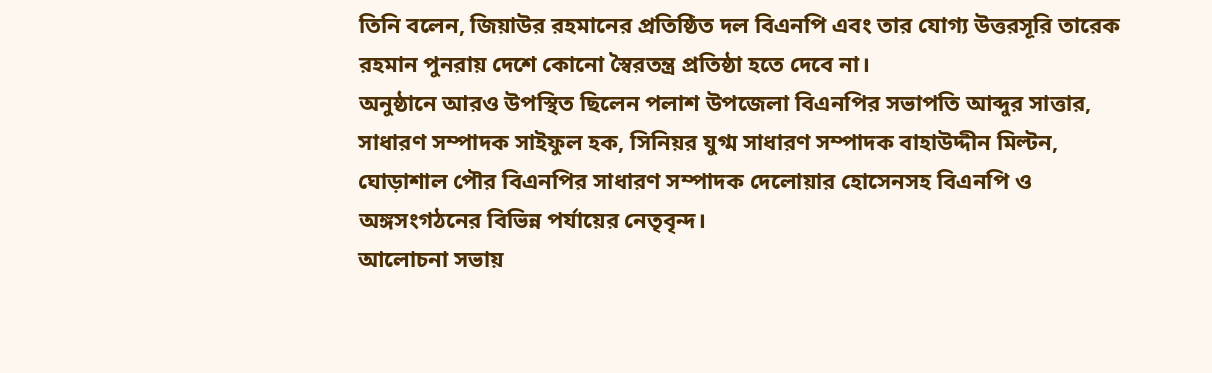তিনি বলেন, জিয়াউর রহমানের প্রতিষ্ঠিত দল বিএনপি এবং তার যোগ্য উত্তরসূরি তারেক রহমান পুনরায় দেশে কোনো স্বৈরতন্ত্র প্রতিষ্ঠা হতে দেবে না।
অনুষ্ঠানে আরও উপস্থিত ছিলেন পলাশ উপজেলা বিএনপির সভাপতি আব্দুর সাত্তার, সাধারণ সম্পাদক সাইফুল হক, সিনিয়র যুগ্ম সাধারণ সম্পাদক বাহাউদ্দীন মিল্টন, ঘোড়াশাল পৌর বিএনপির সাধারণ সম্পাদক দেলোয়ার হোসেনসহ বিএনপি ও অঙ্গসংগঠনের বিভিন্ন পর্যায়ের নেতৃবৃন্দ।
আলোচনা সভায়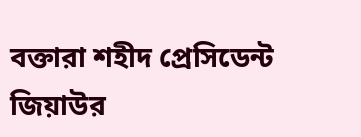বক্তারা শহীদ প্রেসিডেন্ট জিয়াউর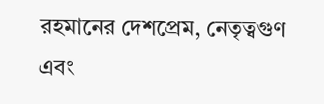রহমানের দেশপ্রেম, নেতৃত্বগুণ এবং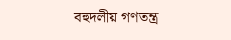বহুদলীয় গণতন্ত্র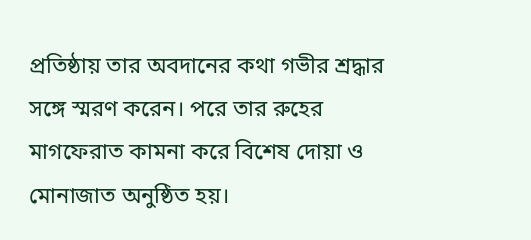প্রতিষ্ঠায় তার অবদানের কথা গভীর শ্রদ্ধার সঙ্গে স্মরণ করেন। পরে তার রুহের মাগফেরাত কামনা করে বিশেষ দোয়া ও মোনাজাত অনুষ্ঠিত হয়।